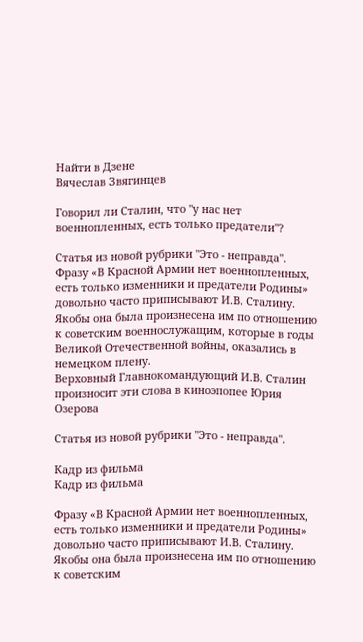Найти в Дзене
Вячеслав Звягинцев

Говорил ли Сталин, что "у нас нет военнопленных, есть только предатели"?

Статья из новой рубрики "Это - неправда".
Фразу «В Красной Армии нет военнопленных, есть только изменники и предатели Родины» довольно часто приписывают И.В. Сталину. Якобы она была произнесена им по отношению к советским военнослужащим, которые в годы Великой Отечественной войны, оказались в немецком плену.
Верховный Главнокомандующий И.В. Сталин произносит эти слова в киноэпопее Юрия Озерова

Статья из новой рубрики "Это - неправда".

Кадр из фильма
Кадр из фильма

Фразу «В Красной Армии нет военнопленных, есть только изменники и предатели Родины» довольно часто приписывают И.В. Сталину. Якобы она была произнесена им по отношению к советским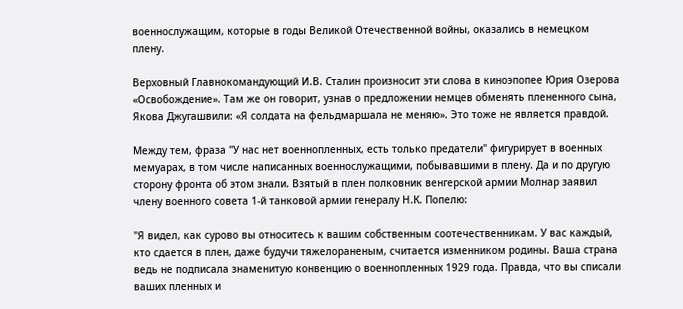военнослужащим, которые в годы Великой Отечественной войны, оказались в немецком плену.

Верховный Главнокомандующий И.В. Сталин произносит эти слова в киноэпопее Юрия Озерова «Освобождение». Там же он говорит, узнав о предложении немцев обменять плененного сына, Якова Джугашвили: «Я солдата на фельдмаршала не меняю». Это тоже не является правдой.

Между тем, фраза "У нас нет военнопленных, есть только предатели" фигурирует в военных мемуарах, в том числе написанных военнослужащими, побывавшими в плену. Да и по другую сторону фронта об этом знали. Взятый в плен полковник венгерской армии Молнар заявил члену военного совета 1-й танковой армии генералу Н.К. Попелю:

"Я видел, как сурово вы относитесь к вашим собственным соотечественникам. У вас каждый, кто сдается в плен, даже будучи тяжелораненым, считается изменником родины. Ваша страна ведь не подписала знаменитую конвенцию о военнопленных 1929 года. Правда, что вы списали ваших пленных и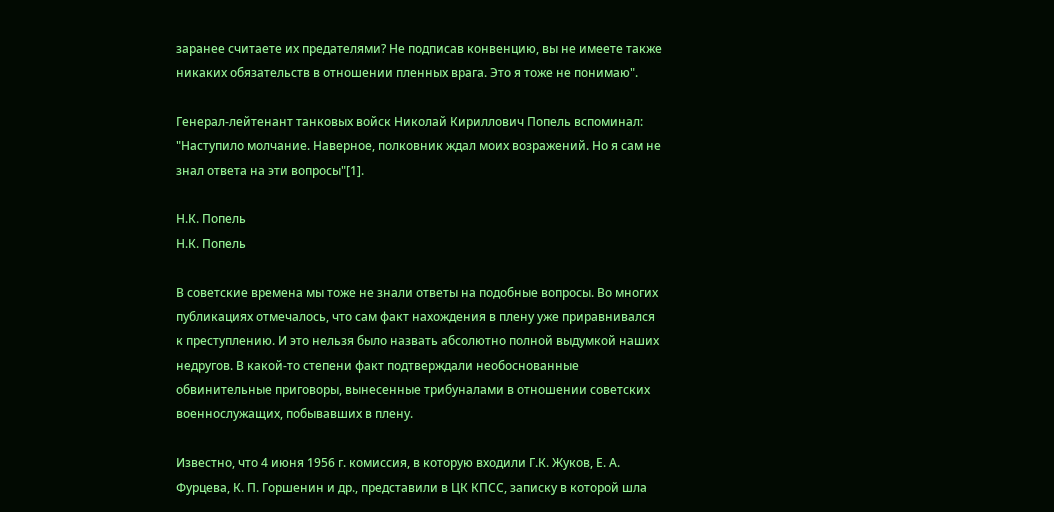заранее считаете их предателями? Не подписав конвенцию, вы не имеете также никаких обязательств в отношении пленных врага. Это я тоже не понимаю".

Генерал-лейтенант танковых войск Николай Кириллович Попель вспоминал: "Наступило молчание. Наверное, полковник ждал моих возражений. Но я сам не знал ответа на эти вопросы"[1].

Н.К. Попель
Н.К. Попель

В советские времена мы тоже не знали ответы на подобные вопросы. Во многих публикациях отмечалось, что сам факт нахождения в плену уже приравнивался к преступлению. И это нельзя было назвать абсолютно полной выдумкой наших недругов. В какой-то степени факт подтверждали необоснованные обвинительные приговоры, вынесенные трибуналами в отношении советских военнослужащих, побывавших в плену.

Известно, что 4 июня 1956 г. комиссия, в которую входили Г.К. Жуков, Е. А. Фурцева, К. П. Горшенин и др., представили в ЦК КПСС, записку в которой шла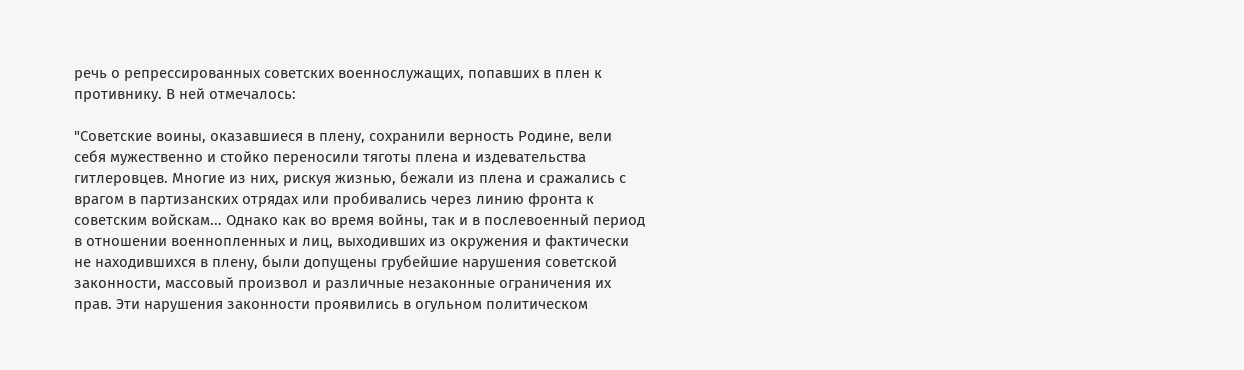речь о репрессированных советских военнослужащих, попавших в плен к противнику. В ней отмечалось:

"Советские воины, оказавшиеся в плену, сохранили верность Родине, вели себя мужественно и стойко переносили тяготы плена и издевательства гитлеровцев. Многие из них, рискуя жизнью, бежали из плена и сражались с врагом в партизанских отрядах или пробивались через линию фронта к советским войскам... Однако как во время войны, так и в послевоенный период в отношении военнопленных и лиц, выходивших из окружения и фактически не находившихся в плену, были допущены грубейшие нарушения советской законности, массовый произвол и различные незаконные ограничения их прав. Эти нарушения законности проявились в огульном политическом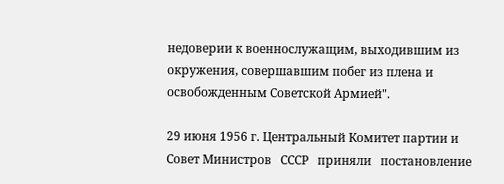недоверии к военнослужащим, выходившим из окружения, совершавшим побег из плена и освобожденным Советской Армией".

29 июня 1956 г. Центральный Комитет партии и Совет Министров   СССР   приняли   постановление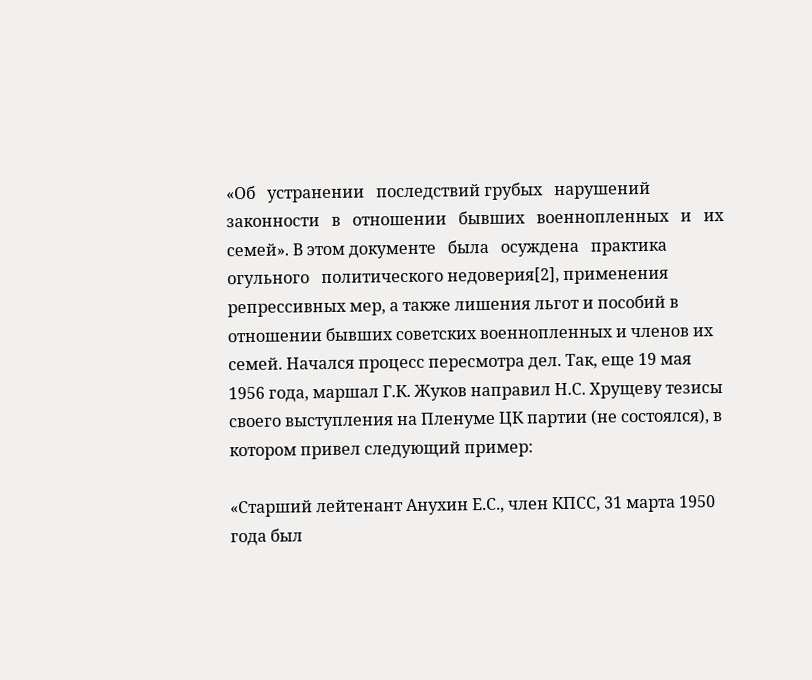«Об   устранении   последствий грубых   нарушений   законности   в   отношении   бывших   военнопленных   и   их семей». В этом документе   была   осуждена   практика   огульного   политического недоверия[2], применения репрессивных мер, а также лишения льгот и пособий в отношении бывших советских военнопленных и членов их семей. Начался процесс пересмотра дел. Так, еще 19 мая 1956 года, маршал Г.К. Жуков направил Н.С. Хрущеву тезисы своего выступления на Пленуме ЦК партии (не состоялся), в котором привел следующий пример:

«Старший лейтенант Анухин Е.С., член КПСС, 31 марта 1950 года был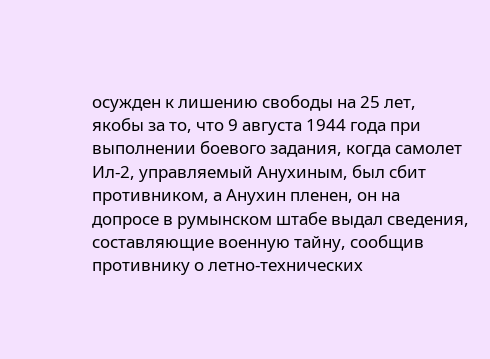осужден к лишению свободы на 25 лет, якобы за то, что 9 августа 1944 года при выполнении боевого задания, когда самолет Ил-2, управляемый Анухиным, был сбит противником, а Анухин пленен, он на допросе в румынском штабе выдал сведения, составляющие военную тайну, сообщив противнику о летно-технических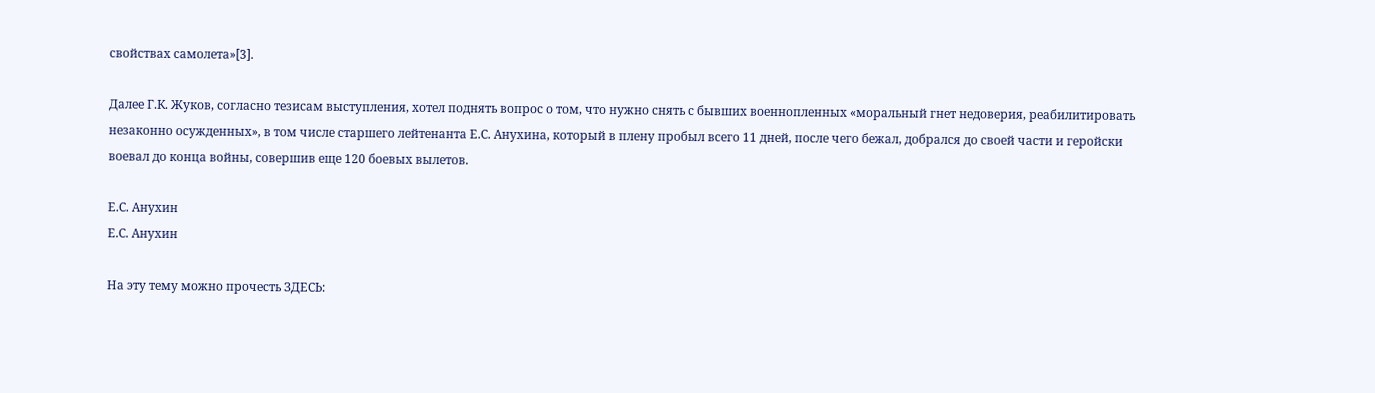свойствах самолета»[3].

Далее Г.К. Жуков, согласно тезисам выступления, хотел поднять вопрос о том, что нужно снять с бывших военнопленных «моральный гнет недоверия, реабилитировать незаконно осужденных», в том числе старшего лейтенанта Е.С. Анухина, который в плену пробыл всего 11 дней, после чего бежал, добрался до своей части и геройски воевал до конца войны, совершив еще 120 боевых вылетов.

Е.С. Анухин
Е.С. Анухин

На эту тему можно прочесть ЗДЕСЬ: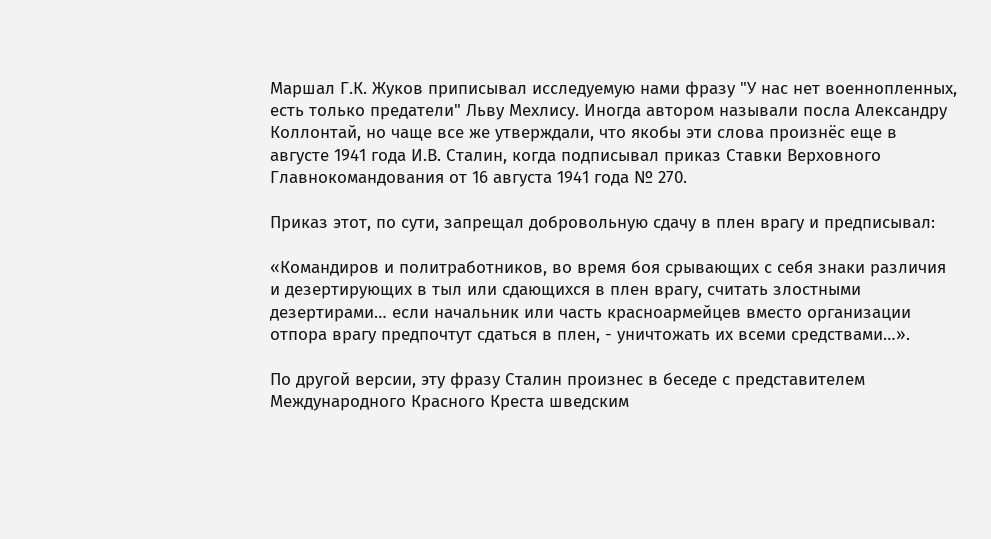Маршал Г.К. Жуков приписывал исследуемую нами фразу "У нас нет военнопленных, есть только предатели" Льву Мехлису. Иногда автором называли посла Александру Коллонтай, но чаще все же утверждали, что якобы эти слова произнёс еще в августе 1941 года И.В. Сталин, когда подписывал приказ Ставки Верховного Главнокомандования от 16 августа 1941 года № 270.

Приказ этот, по сути, запрещал добровольную сдачу в плен врагу и предписывал:

«Командиров и политработников, во время боя срывающих с себя знаки различия и дезертирующих в тыл или сдающихся в плен врагу, считать злостными дезертирами… если начальник или часть красноармейцев вместо организации отпора врагу предпочтут сдаться в плен, - уничтожать их всеми средствами…».

По другой версии, эту фразу Сталин произнес в беседе с представителем Международного Красного Креста шведским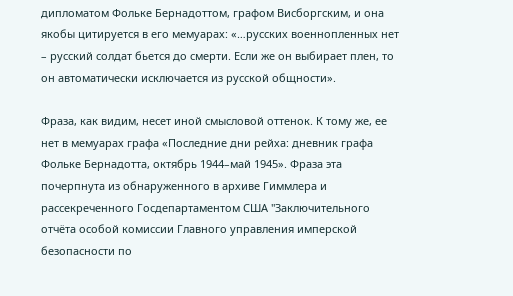дипломатом Фольке Бернадоттом, графом Висборгским, и она якобы цитируется в его мемуарах: «…русских военнопленных нет – русский солдат бьется до смерти. Если же он выбирает плен, то он автоматически исключается из русской общности».

Фраза, как видим, несет иной смысловой оттенок. К тому же, ее нет в мемуарах графа «Последние дни рейха: дневник графа Фольке Бернадотта, октябрь 1944–май 1945». Фраза эта почерпнута из обнаруженного в архиве Гиммлера и рассекреченного Госдепартаментом США "Заключительного отчёта особой комиссии Главного управления имперской безопасности по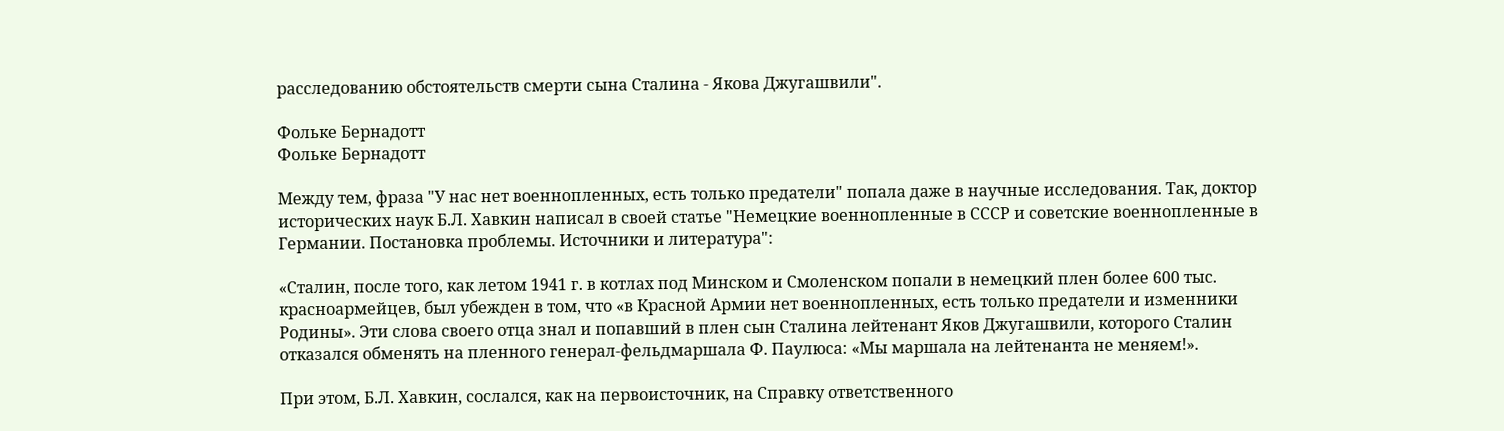расследованию обстоятельств смерти сына Сталина - Якова Джугашвили".

Фольке Бернадотт
Фольке Бернадотт

Между тем, фраза "У нас нет военнопленных, есть только предатели" попала даже в научные исследования. Так, доктор исторических наук Б.Л. Хавкин написал в своей статье "Немецкие военнопленные в СССР и советские военнопленные в Германии. Постановка проблемы. Источники и литература":

«Сталин, после того, как летом 1941 г. в котлах под Минском и Смоленском попали в немецкий плен более 600 тыс. красноармейцев, был убежден в том, что «в Красной Армии нет военнопленных, есть только предатели и изменники Родины». Эти слова своего отца знал и попавший в плен сын Сталина лейтенант Яков Джугашвили, которого Сталин отказался обменять на пленного генерал-фельдмаршала Ф. Паулюса: «Мы маршала на лейтенанта не меняем!».

При этом, Б.Л. Хавкин, сослался, как на первоисточник, на Справку ответственного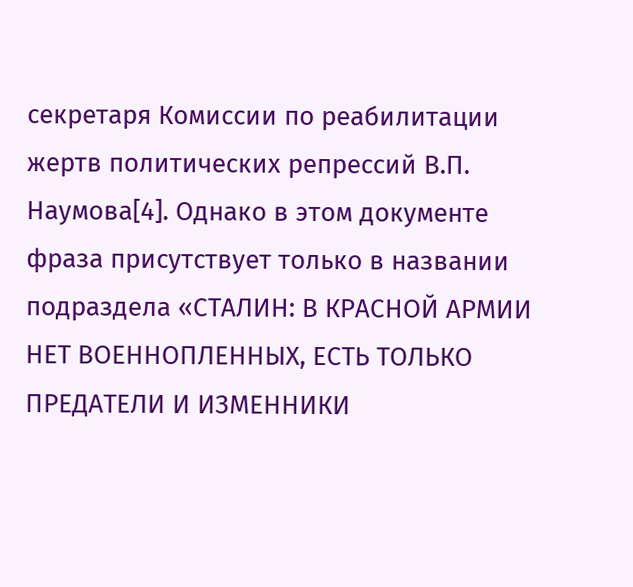секретаря Комиссии по реабилитации жертв политических репрессий В.П. Наумова[4]. Однако в этом документе фраза присутствует только в названии подраздела «СТАЛИН: В КРАСНОЙ АРМИИ НЕТ ВОЕННОПЛЕННЫХ, ЕСТЬ ТОЛЬКО ПРЕДАТЕЛИ И ИЗМЕННИКИ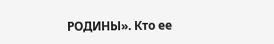РОДИНЫ». Кто ее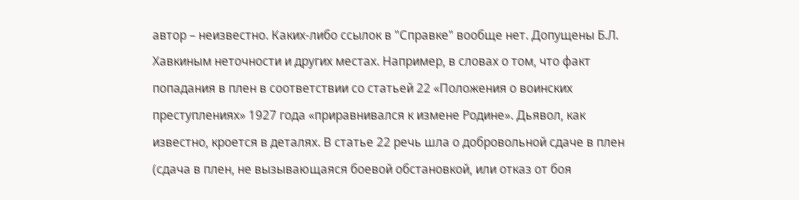автор – неизвестно. Каких-либо ссылок в "Справке" вообще нет. Допущены Б.Л. Хавкиным неточности и других местах. Например, в словах о том, что факт попадания в плен в соответствии со статьей 22 «Положения о воинских преступлениях» 1927 года «приравнивался к измене Родине». Дьявол, как известно, кроется в деталях. В статье 22 речь шла о добровольной сдаче в плен (сдача в плен, не вызывающаяся боевой обстановкой, или отказ от боя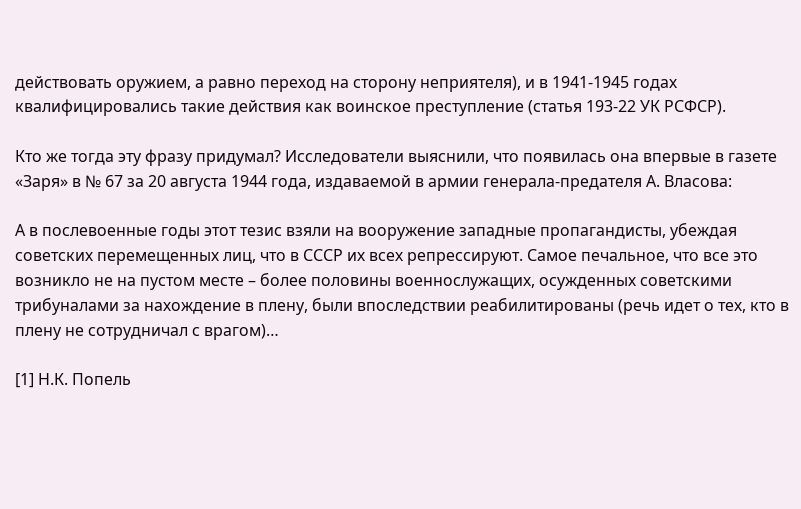действовать оружием, а равно переход на сторону неприятеля), и в 1941-1945 годах квалифицировались такие действия как воинское преступление (статья 193-22 УК РСФСР).

Кто же тогда эту фразу придумал? Исследователи выяснили, что появилась она впервые в газете «Заря» в № 67 за 20 августа 1944 года, издаваемой в армии генерала-предателя А. Власова:

А в послевоенные годы этот тезис взяли на вооружение западные пропагандисты, убеждая советских перемещенных лиц, что в СССР их всех репрессируют. Самое печальное, что все это возникло не на пустом месте – более половины военнослужащих, осужденных советскими трибуналами за нахождение в плену, были впоследствии реабилитированы (речь идет о тех, кто в плену не сотрудничал с врагом)…

[1] Н.К. Попель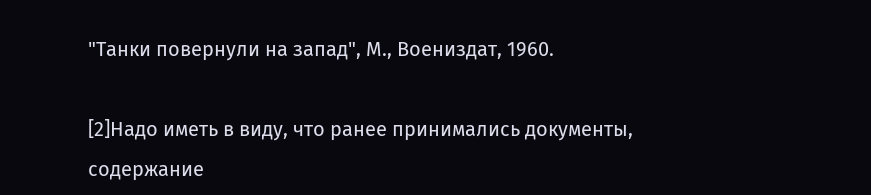"Танки повернули на запад", М., Воениздат, 1960.

[2]Надо иметь в виду, что ранее принимались документы, содержание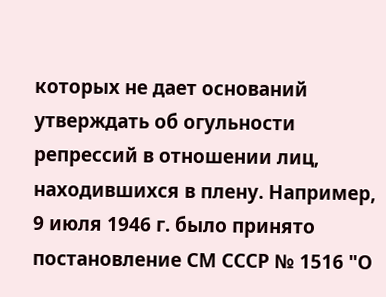которых не дает оснований утверждать об огульности репрессий в отношении лиц, находившихся в плену. Например, 9 июля 1946 г. было принято постановление СМ СССР № 1516 "О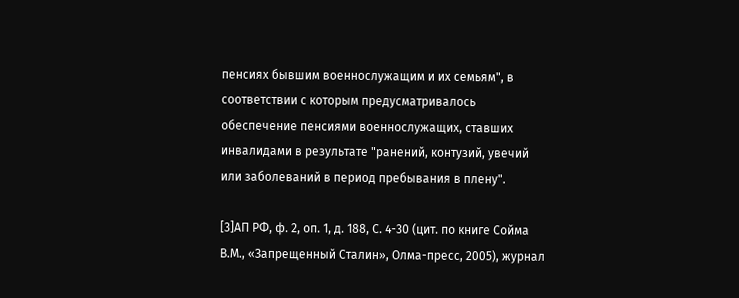пенсиях бывшим военнослужащим и их семьям", в соответствии с которым предусматривалось обеспечение пенсиями военнослужащих, ставших инвалидами в результате "ранений, контузий, увечий или заболеваний в период пребывания в плену".

[3]АП РФ, ф. 2, оп. 1, д. 188, С. 4-30 (цит. по книге Сойма В.М., «Запрещенный Сталин», Олма-пресс, 2005), журнал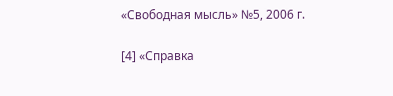«Свободная мысль» №5, 2006 г.

[4] «Справка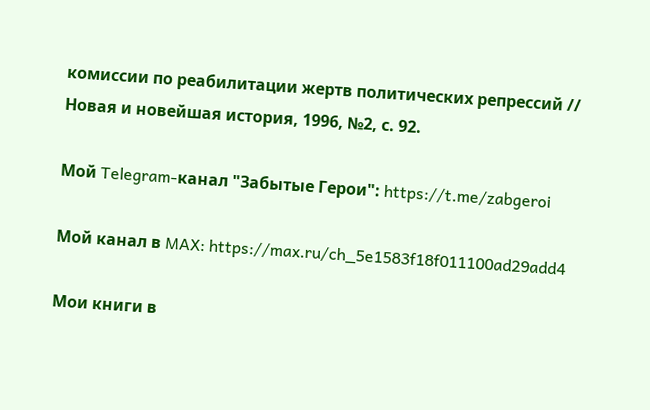комиссии по реабилитации жертв политических репрессий // Новая и новейшая история, 1996, №2, с. 92.

Мой Telegram-канал "Забытые Герои": https://t.me/zabgeroi

Мой канал в MAX: https://max.ru/ch_5e1583f18f011100ad29add4

Мои книги в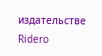издательстве Ridero